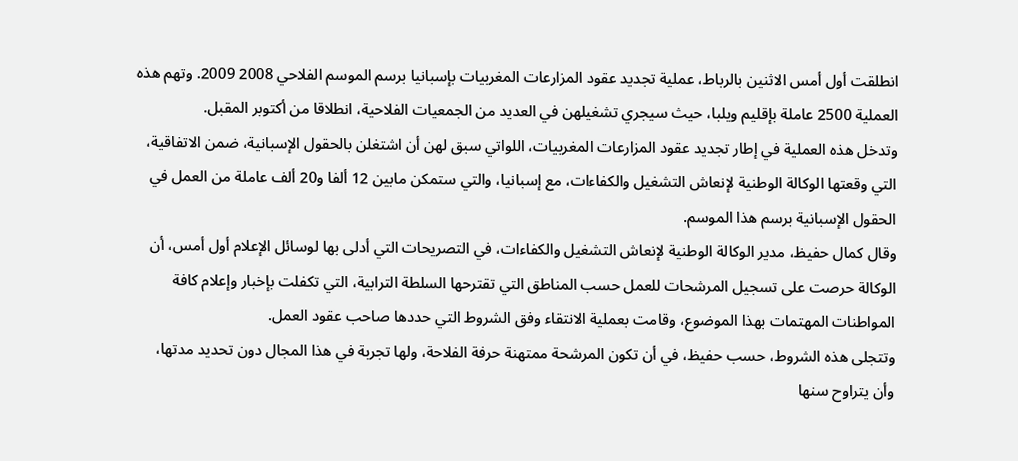انطلقت أول أمس الاثنين بالرباط، عملية تجديد عقود المزارعات المغربيات بإسبانيا برسم الموسم الفلاحي 2008 2009. وتهم هذه العملية 2500 عاملة بإقليم ويلبا، حيث سيجري تشغيلهن في العديد من الجمعيات الفلاحية، انطلاقا من أكتوبر المقبل.
وتدخل هذه العملية في إطار تجديد عقود المزارعات المغربيات، اللواتي سبق لهن أن اشتغلن بالحقول الإسبانية، ضمن الاتفاقية، التي وقعتها الوكالة الوطنية لإنعاش التشغيل والكفاءات، مع إسبانيا، والتي ستمكن مابين 12 ألفا و20 ألف عاملة من العمل في الحقول الإسبانية برسم هذا الموسم.
وقال كمال حفيظ، مدير الوكالة الوطنية لإنعاش التشغيل والكفاءات، في التصريحات التي أدلى بها لوسائل الإعلام أول أمس، أن الوكالة حرصت على تسجيل المرشحات للعمل حسب المناطق التي تقترحها السلطة الترابية، التي تكفلت بإخبار وإعلام كافة المواطنات المهتمات بهذا الموضوع، وقامت بعملية الانتقاء وفق الشروط التي حددها صاحب عقود العمل.
وتتجلى هذه الشروط، حسب حفيظ، في أن تكون المرشحة ممتهنة حرفة الفلاحة، ولها تجربة في هذا المجال دون تحديد مدتها، وأن يتراوح سنها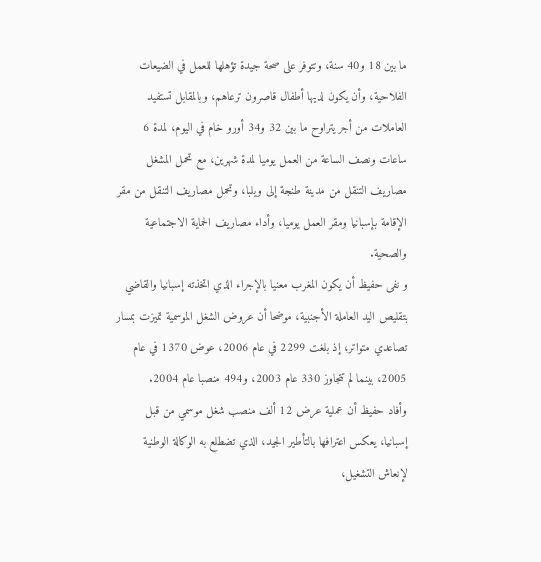ما بين 18 و40 سنة، وتتوفر على صحة جيدة تؤهلها للعمل في الضيعات الفلاحية، وأن يكون لديها أطفال قاصرون ترعاهم، وبالمقابل تستفيد العاملات من أجر يتراوح ما بين 32 و34 أورو خام في اليوم، لمدة 6 ساعات ونصف الساعة من العمل يوميا لمدة شهرين، مع تحمل المشغل مصاريف التنقل من مدينة طنجة إلى ويلبا، وتحمل مصاريف التنقل من مقر الإقامة بإسبانيا ومقر العمل يوميا، وأداء مصاريف الحماية الاجتماعية والصحية.
و نفى حفيظ أن يكون المغرب معنيا بالإجراء الذي اتخذته إسبانيا والقاضي بتقليص اليد العاملة الأجنبية، موضحا أن عروض الشغل الموسمية تميزت بمسار تصاعدي متواتر، إذ بلغت 2299 في عام 2006، عوض 1370 في عام 2005، بينما لم تتجاوز 330 عام 2003، و494 منصبا عام 2004.
وأفاد حفيظ أن عملية عرض 12 ألف منصب شغل موسمي من قبل إسبانيا، يعكس اعترافها بالتأطير الجيد، الذي تضطلع به الوكالة الوطنية لإنعاش التشغيل،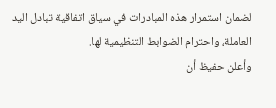لضمان استمرار هذه المبادرات في سياق اتفاقية تبادل اليد العاملة، واحترام الضوابط التنظيمية لها.
وأعلن حفيظ أن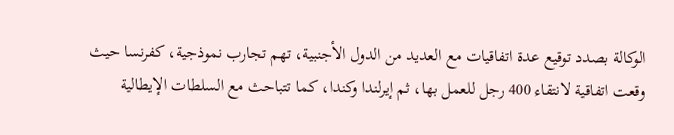الوكالة بصدد توقيع عدة اتفاقيات مع العديد من الدول الأجنبية، تهم تجارب نموذجية، كفرنسا حيث وقعت اتفاقية لانتقاء 400 رجل للعمل بها، ثم إيرلندا وكندا، كما تتباحث مع السلطات الإيطالية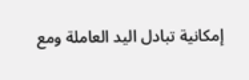إمكانية تبادل اليد العاملة ومع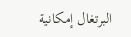البرتغال إمكانية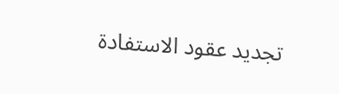تجديد عقود الاستفادة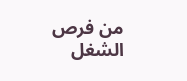من فرص الشغل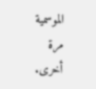الموسمية مرة أخرى.